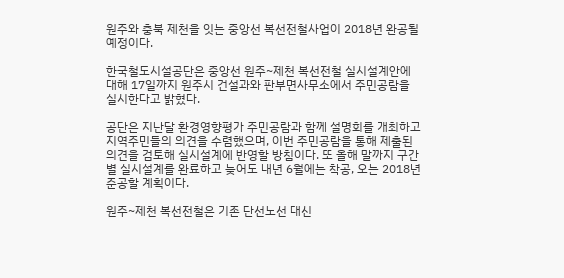원주와 충북 제천을 잇는 중앙선 복선전철사업이 2018년 완공될 예정이다.

한국철도시설공단은 중앙선 원주~제천 복선전철 실시설계안에 대해 17일까지 원주시 건설과와 판부면사무소에서 주민공람을 실시한다고 밝혔다.

공단은 지난달 환경영향평가 주민공람과 함께 설명회를 개최하고 지역주민들의 의견을 수렴했으며, 이번 주민공람을 통해 제출된 의견을 검토해 실시설계에 반영할 방침이다. 또 올해 말까지 구간별 실시설계를 완료하고 늦어도 내년 6월에는 착공, 오는 2018년 준공할 계획이다.

원주~제천 복선전철은 기존 단선노선 대신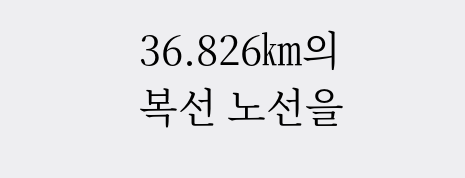36.826㎞의 복선 노선을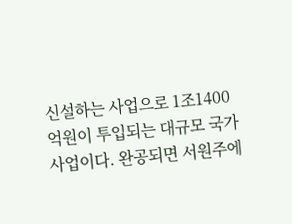신설하는 사업으로 1조1400억원이 투입되는 대규모 국가사업이다. 완공되면 서원주에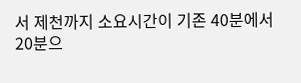서 제천까지 소요시간이 기존 40분에서 20분으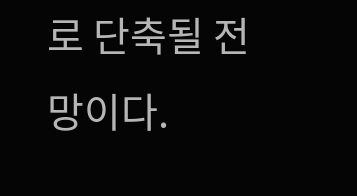로 단축될 전망이다.